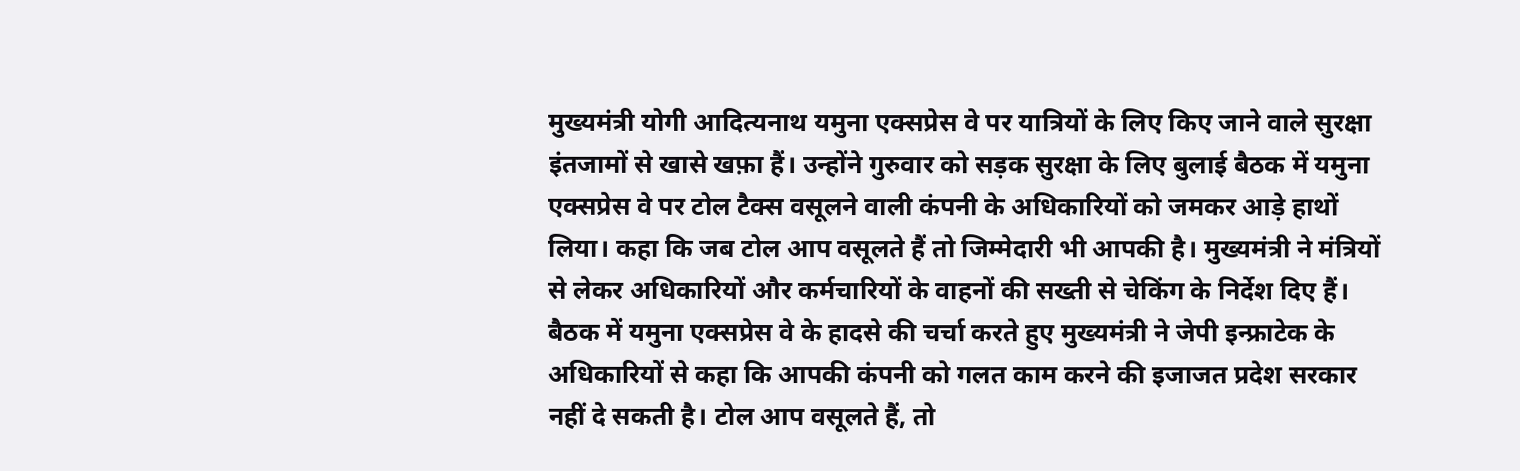मुख्यमंत्री योगी आदित्यनाथ यमुना एक्सप्रेस वे पर यात्रियों के लिए किए जाने वाले सुरक्षा इंतजामों से खासे खफ़ा हैं। उन्होंने गुरुवार को सड़क सुरक्षा के लिए बुलाई बैठक में यमुना एक्सप्रेस वे पर टोल टैक्स वसूलने वाली कंपनी के अधिकारियों को जमकर आड़े हाथों लिया। कहा कि जब टोल आप वसूलते हैं तो जिम्मेदारी भी आपकी है। मुख्यमंत्री ने मंत्रियों से लेकर अधिकारियों और कर्मचारियों के वाहनों की सख्ती से चेकिंग के निर्देश दिए हैं।
बैठक में यमुना एक्सप्रेस वे के हादसे की चर्चा करते हुए मुख्यमंत्री ने जेपी इन्फ्राटेक के अधिकारियों से कहा कि आपकी कंपनी को गलत काम करने की इजाजत प्रदेश सरकार नहीं दे सकती है। टोल आप वसूलते हैं, तो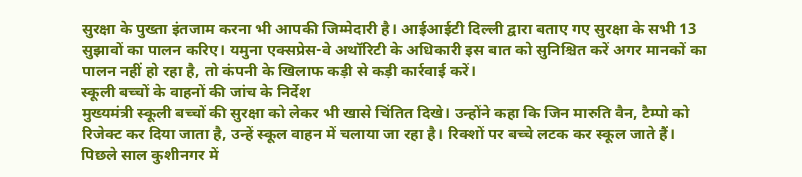सुरक्षा के पुख्ता इंतजाम करना भी आपकी जिम्मेदारी है। आईआईटी दिल्ली द्वारा बताए गए सुरक्षा के सभी 13 सुझावों का पालन करिए। यमुना एक्सप्रेस-वे अथॉरिटी के अधिकारी इस बात को सुनिश्चित करें अगर मानकों का पालन नहीं हो रहा है, तो कंपनी के खिलाफ कड़ी से कड़ी कार्रवाई करें।
स्कूली बच्चों के वाहनों की जांच के निर्देश
मुख्यमंत्री स्कूली बच्चों की सुरक्षा को लेकर भी खासे चिंतित दिखे। उन्होंने कहा कि जिन मारुति वैन, टैम्पो को रिजेक्ट कर दिया जाता है, उन्हें स्कूल वाहन में चलाया जा रहा है। रिक्शों पर बच्चे लटक कर स्कूल जाते हैं। पिछले साल कुशीनगर में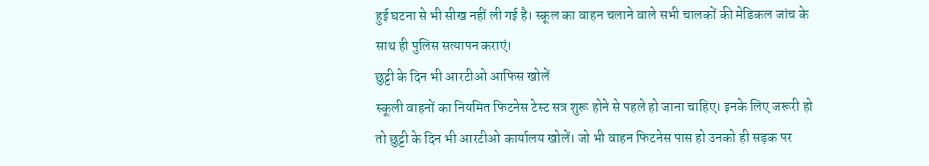हुई घटना से भी सीख नहीं ली गई है। स्कूल का वाहन चलाने वाले सभी चालकों की मेडिकल जांच के साथ ही पुलिस सत्यापन कराएं।
छुट्टी के दिन भी आरटीओ आफिस खोलें
स्कूली वाहनों का नियमित फिटनेस टेस्ट सत्र शुरू होने से पहले हो जाना चाहिए। इनके लिए जरूरी हो तो छुट्टी के दिन भी आरटीओ कार्यालय खोलें। जो भी वाहन फिटनेस पास हो उनको ही सड़क पर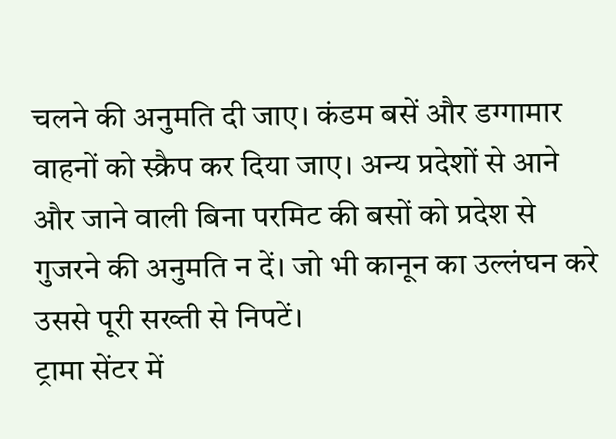चलने की अनुमति दी जाए। कंडम बसें और डग्गामार वाहनों को स्क्रैप कर दिया जाए। अन्य प्रदेशों से आने और जाने वाली बिना परमिट की बसों को प्रदेश से गुजरने की अनुमति न दें। जो भी कानून का उल्लंघन करे उससे पूरी सख्ती से निपटें।
ट्रामा सेंटर में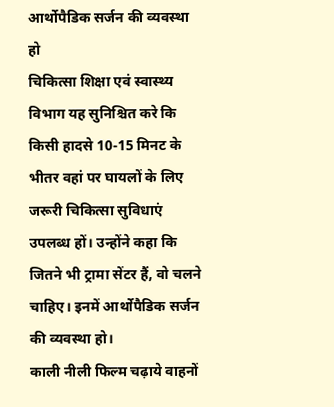आर्थोपैडिक सर्जन की व्यवस्था हो
चिकित्सा शिक्षा एवं स्वास्थ्य विभाग यह सुनिश्चित करे कि किसी हादसे 10-15 मिनट के भीतर वहां पर घायलों के लिए जरूरी चिकित्सा सुविधाएं उपलब्ध हों। उन्होंने कहा कि जितने भी ट्रामा सेंटर हैं, वो चलने चाहिए। इनमें आर्थोपैडिक सर्जन की व्यवस्था हो।
काली नीली फिल्म चढ़ाये वाहनों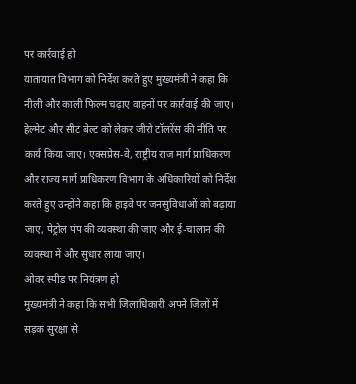पर कार्रवाई हो
यातायात विभाग को निर्देश करते हुए मुख्यमंत्री ने कहा कि नीली और काली फिल्म चढ़ाए वाहनों पर कार्रवाई की जाए। हेल्मेट और सीट बेल्ट को लेकर जीरो टॉलरेंस की नीति पर कार्य किया जाए। एक्सप्रेस-वे, राष्ट्रीय राज मार्ग प्राधिकरण और राज्य मार्ग प्राधिकरण विभाग के अधिकारियों को निर्देश करते हुए उन्होंने कहा कि हाइवे पर जनसुविधाओं को बढ़ाया जाए, पेट्रोल पंप की व्यवस्था की जाए और ई-चालान की व्यवस्था में और सुधार लाया जाए।
ओवर स्पीड पर नियंत्रण हो
मुख्यमंत्री ने कहा कि सभी जिलाधिकारी अपने जिलों में सड़क सुरक्षा से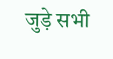जुड़े सभी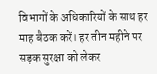विभागों के अधिकारियों के साथ हर माह बैठक करें। हर तीन महीने पर सड़क सुरक्षा को लेकर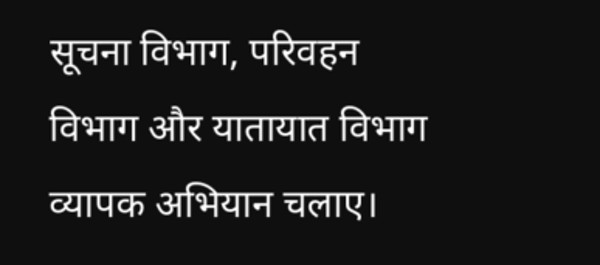सूचना विभाग, परिवहन विभाग और यातायात विभाग व्यापक अभियान चलाए।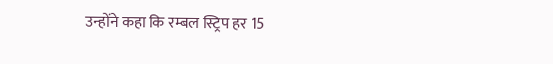उन्होंने कहा कि रम्बल स्ट्रिप हर 15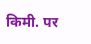किमी. पर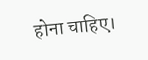होना चाहिए।